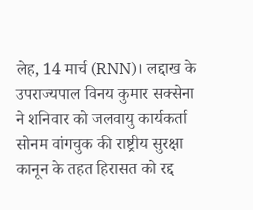लेह, 14 मार्च (RNN)। लद्दाख के उपराज्यपाल विनय कुमार सक्सेना ने शनिवार को जलवायु कार्यकर्ता सोनम वांगचुक की राष्ट्रीय सुरक्षा कानून के तहत हिरासत को रद्द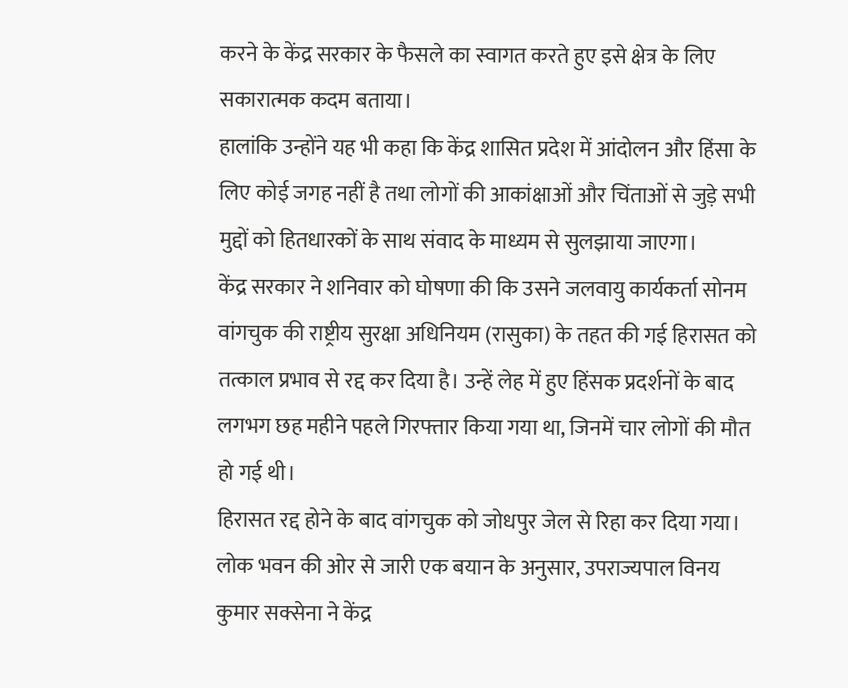करने के केंद्र सरकार के फैसले का स्वागत करते हुए इसे क्षेत्र के लिए सकारात्मक कदम बताया।
हालांकि उन्होंने यह भी कहा कि केंद्र शासित प्रदेश में आंदोलन और हिंसा के लिए कोई जगह नहीं है तथा लोगों की आकांक्षाओं और चिंताओं से जुड़े सभी मुद्दों को हितधारकों के साथ संवाद के माध्यम से सुलझाया जाएगा।
केंद्र सरकार ने शनिवार को घोषणा की कि उसने जलवायु कार्यकर्ता सोनम वांगचुक की राष्ट्रीय सुरक्षा अधिनियम (रासुका) के तहत की गई हिरासत को तत्काल प्रभाव से रद्द कर दिया है। उन्हें लेह में हुए हिंसक प्रदर्शनों के बाद लगभग छह महीने पहले गिरफ्तार किया गया था, जिनमें चार लोगों की मौत हो गई थी।
हिरासत रद्द होने के बाद वांगचुक को जोधपुर जेल से रिहा कर दिया गया।
लोक भवन की ओर से जारी एक बयान के अनुसार, उपराज्यपाल विनय कुमार सक्सेना ने केंद्र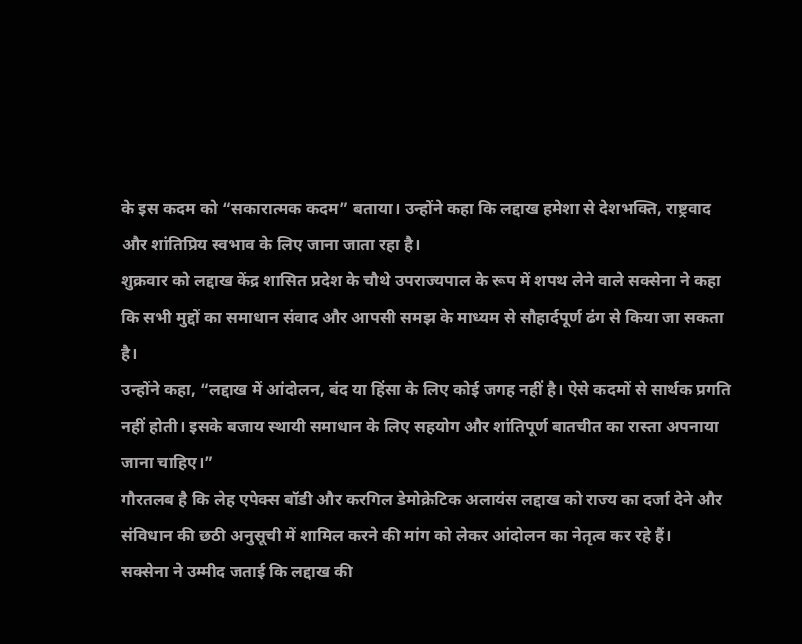के इस कदम को “सकारात्मक कदम” बताया। उन्होंने कहा कि लद्दाख हमेशा से देशभक्ति, राष्ट्रवाद और शांतिप्रिय स्वभाव के लिए जाना जाता रहा है।
शुक्रवार को लद्दाख केंद्र शासित प्रदेश के चौथे उपराज्यपाल के रूप में शपथ लेने वाले सक्सेना ने कहा कि सभी मुद्दों का समाधान संवाद और आपसी समझ के माध्यम से सौहार्दपूर्ण ढंग से किया जा सकता है।
उन्होंने कहा, “लद्दाख में आंदोलन, बंद या हिंसा के लिए कोई जगह नहीं है। ऐसे कदमों से सार्थक प्रगति नहीं होती। इसके बजाय स्थायी समाधान के लिए सहयोग और शांतिपूर्ण बातचीत का रास्ता अपनाया जाना चाहिए।”
गौरतलब है कि लेह एपेक्स बॉडी और करगिल डेमोक्रेटिक अलायंस लद्दाख को राज्य का दर्जा देने और संविधान की छठी अनुसूची में शामिल करने की मांग को लेकर आंदोलन का नेतृत्व कर रहे हैं।
सक्सेना ने उम्मीद जताई कि लद्दाख की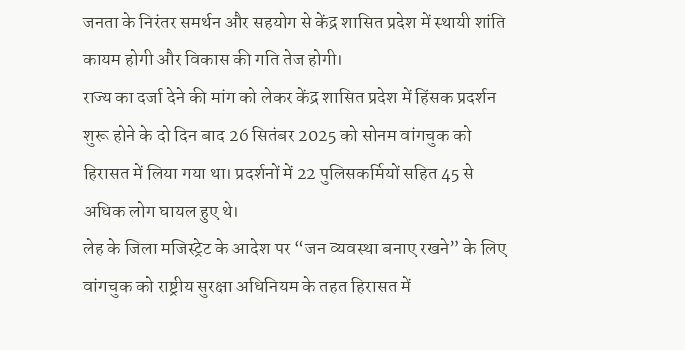जनता के निरंतर समर्थन और सहयोग से केंद्र शासित प्रदेश में स्थायी शांति कायम होगी और विकास की गति तेज होगी।
राज्य का दर्जा देने की मांग को लेकर केंद्र शासित प्रदेश में हिंसक प्रदर्शन शुरू होने के दो दिन बाद 26 सितंबर 2025 को सोनम वांगचुक को हिरासत में लिया गया था। प्रदर्शनों में 22 पुलिसकर्मियों सहित 45 से अधिक लोग घायल हुए थे।
लेह के जिला मजिस्ट्रेट के आदेश पर “जन व्यवस्था बनाए रखने” के लिए वांगचुक को राष्ट्रीय सुरक्षा अधिनियम के तहत हिरासत में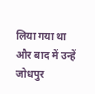लिया गया था और बाद में उन्हें जोधपुर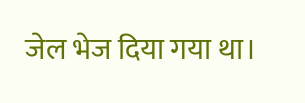जेल भेज दिया गया था।